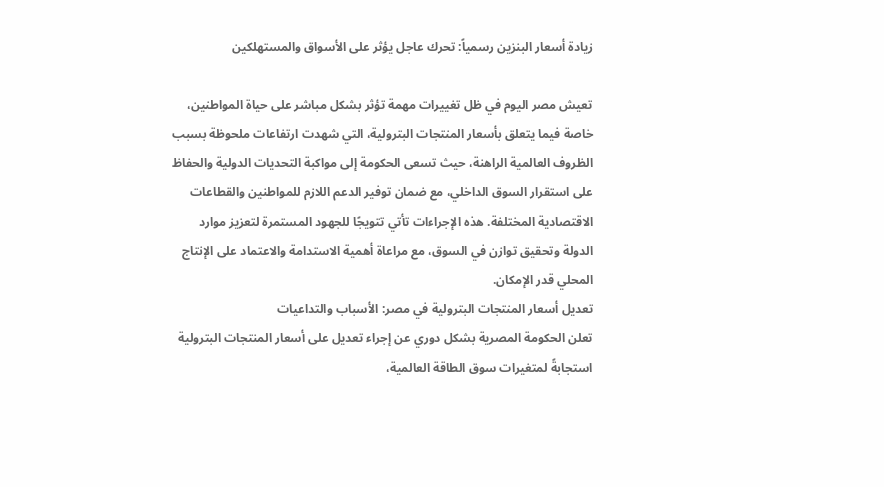زيادة أسعار البنزين رسمياً: تحرك عاجل يؤثر على الأسواق والمستهلكين

تعيش مصر اليوم في ظل تغييرات مهمة تؤثر بشكل مباشر على حياة المواطنين، خاصة فيما يتعلق بأسعار المنتجات البترولية، التي شهدت ارتفاعات ملحوظة بسبب الظروف العالمية الراهنة، حيث تسعى الحكومة إلى مواكبة التحديات الدولية والحفاظ على استقرار السوق الداخلي، مع ضمان توفير الدعم اللازم للمواطنين والقطاعات الاقتصادية المختلفة. هذه الإجراءات تأتي تتويجًا للجهود المستمرة لتعزيز موارد الدولة وتحقيق توازن في السوق، مع مراعاة أهمية الاستدامة والاعتماد على الإنتاج المحلي قدر الإمكان.
تعديل أسعار المنتجات البترولية في مصر: الأسباب والتداعيات
تعلن الحكومة المصرية بشكل دوري عن إجراء تعديل على أسعار المنتجات البترولية استجابةً لمتغيرات سوق الطاقة العالمية،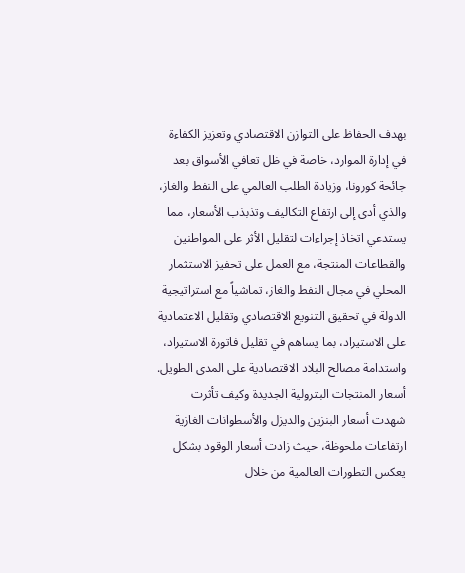بهدف الحفاظ على التوازن الاقتصادي وتعزيز الكفاءة في إدارة الموارد، خاصة في ظل تعافي الأسواق بعد جائحة كورونا، وزيادة الطلب العالمي على النفط والغاز، والذي أدى إلى ارتفاع التكاليف وتذبذب الأسعار، مما يستدعي اتخاذ إجراءات لتقليل الأثر على المواطنين والقطاعات المنتجة، مع العمل على تحفيز الاستثمار المحلي في مجال النفط والغاز، تماشياً مع استراتيجية الدولة في تحقيق التنويع الاقتصادي وتقليل الاعتمادية على الاستيراد، بما يساهم في تقليل فاتورة الاستيراد، واستدامة مصالح البلاد الاقتصادية على المدى الطويل.
أسعار المنتجات البترولية الجديدة وكيف تأثرت
شهدت أسعار البنزين والديزل والأسطوانات الغازية ارتفاعات ملحوظة، حيث زادت أسعار الوقود بشكل يعكس التطورات العالمية من خلال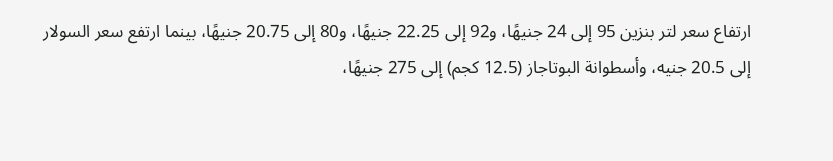ارتفاع سعر لتر بنزين 95 إلى 24 جنيهًا، و92 إلى 22.25 جنيهًا، و80 إلى 20.75 جنيهًا، بينما ارتفع سعر السولار إلى 20.5 جنيه، وأسطوانة البوتاجاز (12.5 كجم) إلى 275 جنيهًا،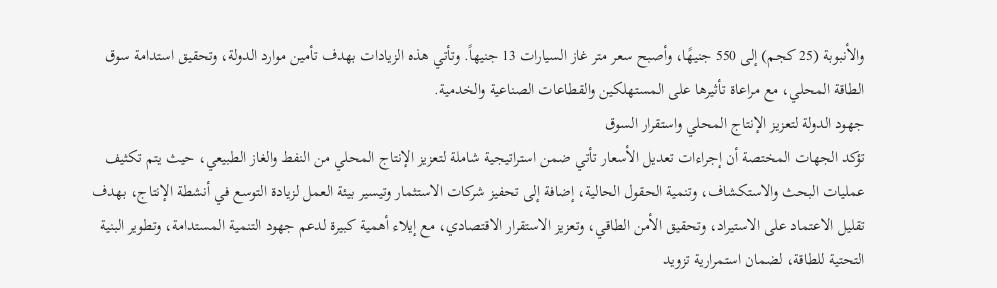والأنبوبة (25 كجم) إلى 550 جنيهًا، وأصبح سعر متر غاز السيارات 13 جنيهاً. وتأتي هذه الزيادات بهدف تأمين موارد الدولة، وتحقيق استدامة سوق الطاقة المحلي، مع مراعاة تأثيرها على المستهلكين والقطاعات الصناعية والخدمية.
جهود الدولة لتعزيز الإنتاج المحلي واستقرار السوق
تؤكد الجهات المختصة أن إجراءات تعديل الأسعار تأتي ضمن استراتيجية شاملة لتعزيز الإنتاج المحلي من النفط والغاز الطبيعي، حيث يتم تكثيف عمليات البحث والاستكشاف، وتنمية الحقول الحالية، إضافة إلى تحفيز شركات الاستثمار وتيسير بيئة العمل لزيادة التوسع في أنشطة الإنتاج، بهدف تقليل الاعتماد على الاستيراد، وتحقيق الأمن الطاقي، وتعزيز الاستقرار الاقتصادي، مع إيلاء أهمية كبيرة لدعم جهود التنمية المستدامة، وتطوير البنية التحتية للطاقة، لضمان استمرارية تزويد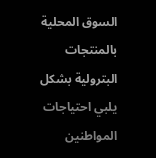السوق المحلية بالمنتجات البترولية بشكل يلبي احتياجات المواطنين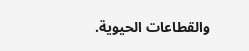والقطاعات الحيوية.